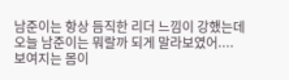남준이는 항상 듬직한 리더 느낌이 강했는데
오늘 남준이는 뭐랄까 되게 말라보였어....
보여지는 몸이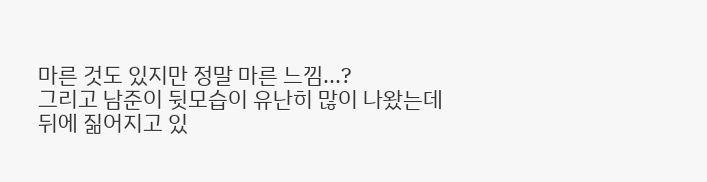마른 것도 있지만 정말 마른 느낌...?
그리고 남준이 뒷모습이 유난히 많이 나왔는데
뒤에 짊어지고 있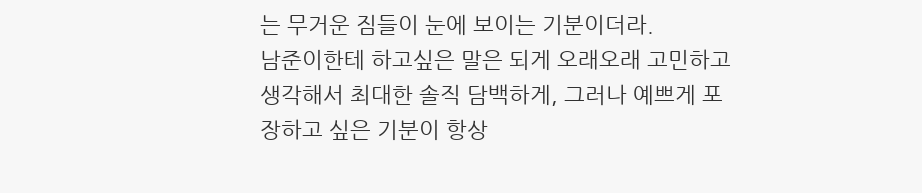는 무거운 짐들이 눈에 보이는 기분이더라.
남준이한테 하고싶은 말은 되게 오래오래 고민하고 생각해서 최대한 솔직 담백하게, 그러나 예쁘게 포장하고 싶은 기분이 항상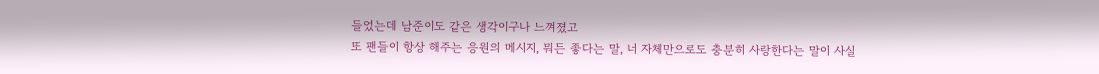들었는데 남준이도 같은 생각이구나 느껴졌고
또 팬들이 항상 해주는 응원의 메시지, 뭐든 좋다는 말, 너 자체만으로도 충분히 사랑한다는 말이 사실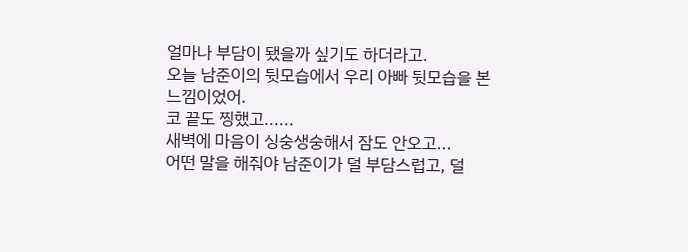얼마나 부담이 됐을까 싶기도 하더라고.
오늘 남준이의 뒷모습에서 우리 아빠 뒷모습을 본 느낌이었어.
코 끝도 찡했고......
새벽에 마음이 싱숭생숭해서 잠도 안오고...
어떤 말을 해줘야 남준이가 덜 부담스럽고, 덜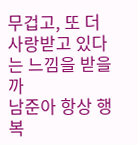무겁고, 또 더 사랑받고 있다는 느낌을 받을까
남준아 항상 행복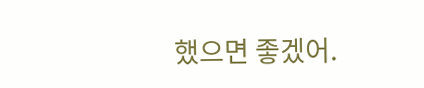했으면 좋겠어.